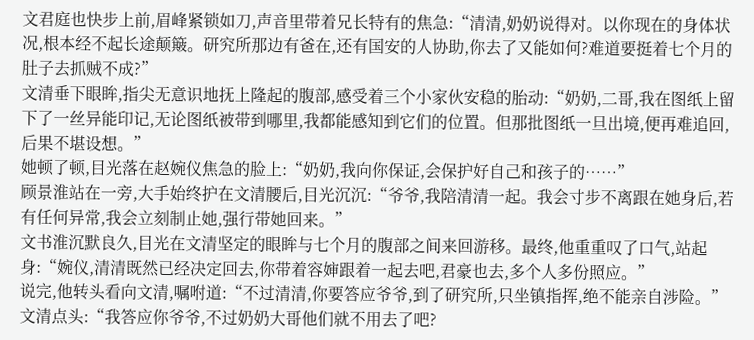文君庭也快步上前,眉峰紧锁如刀,声音里带着兄长特有的焦急:“清清,奶奶说得对。以你现在的身体状况,根本经不起长途颠簸。研究所那边有爸在,还有国安的人协助,你去了又能如何?难道要挺着七个月的肚子去抓贼不成?”
文清垂下眼眸,指尖无意识地抚上隆起的腹部,感受着三个小家伙安稳的胎动:“奶奶,二哥,我在图纸上留下了一丝异能印记,无论图纸被带到哪里,我都能感知到它们的位置。但那批图纸一旦出境,便再难追回,后果不堪设想。”
她顿了顿,目光落在赵婉仪焦急的脸上:“奶奶,我向你保证,会保护好自己和孩子的……”
顾景淮站在一旁,大手始终护在文清腰后,目光沉沉:“爷爷,我陪清清一起。我会寸步不离跟在她身后,若有任何异常,我会立刻制止她,强行带她回来。”
文书淮沉默良久,目光在文清坚定的眼眸与七个月的腹部之间来回游移。最终,他重重叹了口气,站起身:“婉仪,清清既然已经决定回去,你带着容婶跟着一起去吧,君豪也去,多个人多份照应。”
说完,他转头看向文清,嘱咐道:“不过清清,你要答应爷爷,到了研究所,只坐镇指挥,绝不能亲自涉险。”
文清点头:“我答应你爷爷,不过奶奶大哥他们就不用去了吧?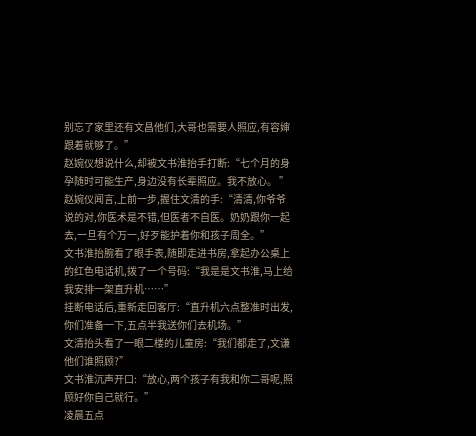别忘了家里还有文昌他们,大哥也需要人照应,有容婶跟着就够了。”
赵婉仪想说什么,却被文书淮抬手打断:“七个月的身孕随时可能生产,身边没有长辈照应。我不放心。 ”
赵婉仪闻言,上前一步,握住文清的手:“清清,你爷爷说的对,你医术是不错,但医者不自医。奶奶跟你一起去,一旦有个万一,好歹能护着你和孩子周全。”
文书淮抬腕看了眼手表,随即走进书房,拿起办公桌上的红色电话机,拨了一个号码:“我是是文书淮,马上给我安排一架直升机……”
挂断电话后,重新走回客厅:“直升机六点整准时出发,你们准备一下,五点半我送你们去机场。”
文清抬头看了一眼二楼的儿童房:“我们都走了,文谦他们谁照顾?”
文书淮沉声开口:“放心,两个孩子有我和你二哥呢,照顾好你自己就行。”
凌晨五点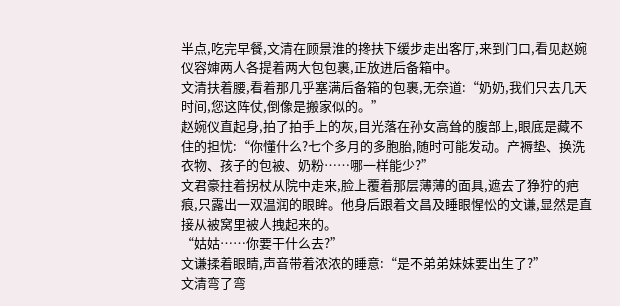半点,吃完早餐,文清在顾景淮的搀扶下缓步走出客厅,来到门口,看见赵婉仪容婶两人各提着两大包包裹,正放进后备箱中。
文清扶着腰,看着那几乎塞满后备箱的包裹,无奈道:“奶奶,我们只去几天时间,您这阵仗,倒像是搬家似的。”
赵婉仪直起身,拍了拍手上的灰,目光落在孙女高耸的腹部上,眼底是藏不住的担忧:“你懂什么?七个多月的多胞胎,随时可能发动。产褥垫、换洗衣物、孩子的包被、奶粉……哪一样能少?”
文君豪拄着拐杖从院中走来,脸上覆着那层薄薄的面具,遮去了狰狞的疤痕,只露出一双温润的眼眸。他身后跟着文昌及睡眼惺忪的文谦,显然是直接从被窝里被人拽起来的。
“姑姑……你要干什么去?”
文谦揉着眼睛,声音带着浓浓的睡意:“是不弟弟妹妹要出生了?”
文清弯了弯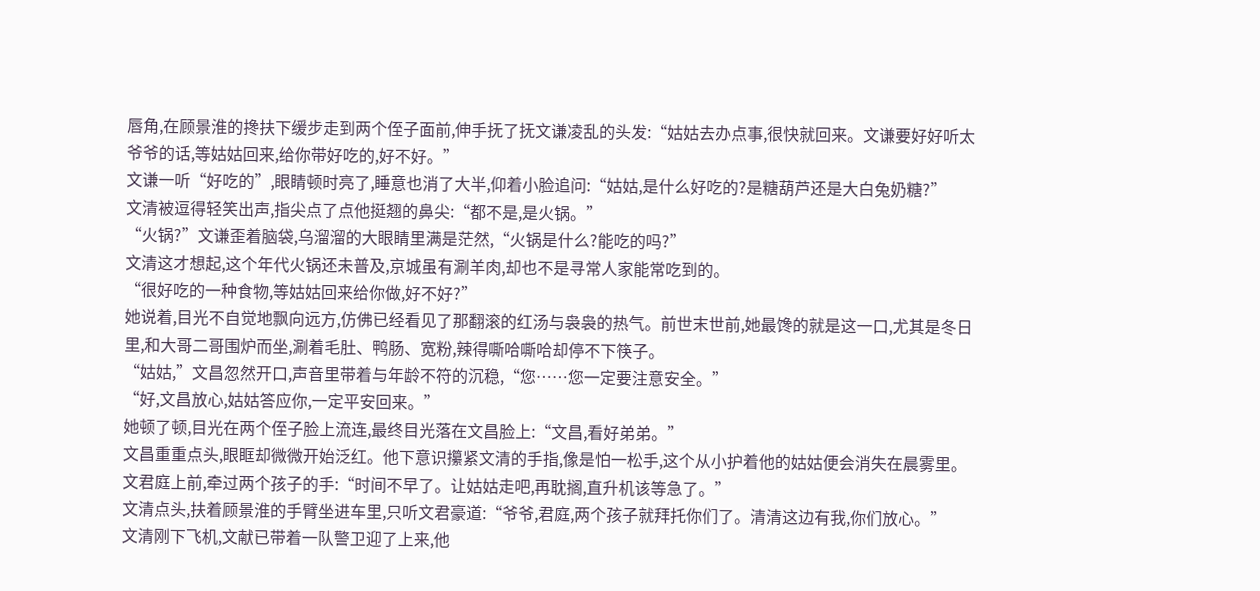唇角,在顾景淮的搀扶下缓步走到两个侄子面前,伸手抚了抚文谦凌乱的头发:“姑姑去办点事,很快就回来。文谦要好好听太爷爷的话,等姑姑回来,给你带好吃的,好不好。”
文谦一听“好吃的”,眼睛顿时亮了,睡意也消了大半,仰着小脸追问:“姑姑,是什么好吃的?是糖葫芦还是大白兔奶糖?”
文清被逗得轻笑出声,指尖点了点他挺翘的鼻尖:“都不是,是火锅。”
“火锅?”文谦歪着脑袋,乌溜溜的大眼睛里满是茫然,“火锅是什么?能吃的吗?”
文清这才想起,这个年代火锅还未普及,京城虽有涮羊肉,却也不是寻常人家能常吃到的。
“很好吃的一种食物,等姑姑回来给你做,好不好?”
她说着,目光不自觉地飘向远方,仿佛已经看见了那翻滚的红汤与袅袅的热气。前世末世前,她最馋的就是这一口,尤其是冬日里,和大哥二哥围炉而坐,涮着毛肚、鸭肠、宽粉,辣得嘶哈嘶哈却停不下筷子。
“姑姑,”文昌忽然开口,声音里带着与年龄不符的沉稳,“您……您一定要注意安全。”
“好,文昌放心,姑姑答应你,一定平安回来。”
她顿了顿,目光在两个侄子脸上流连,最终目光落在文昌脸上:“文昌,看好弟弟。”
文昌重重点头,眼眶却微微开始泛红。他下意识攥紧文清的手指,像是怕一松手,这个从小护着他的姑姑便会消失在晨雾里。
文君庭上前,牵过两个孩子的手:“时间不早了。让姑姑走吧,再耽搁,直升机该等急了。”
文清点头,扶着顾景淮的手臂坐进车里,只听文君豪道:“爷爷,君庭,两个孩子就拜托你们了。清清这边有我,你们放心。”
文清刚下飞机,文献已带着一队警卫迎了上来,他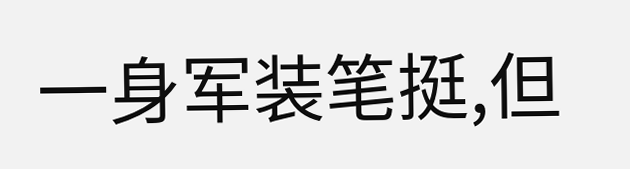一身军装笔挺,但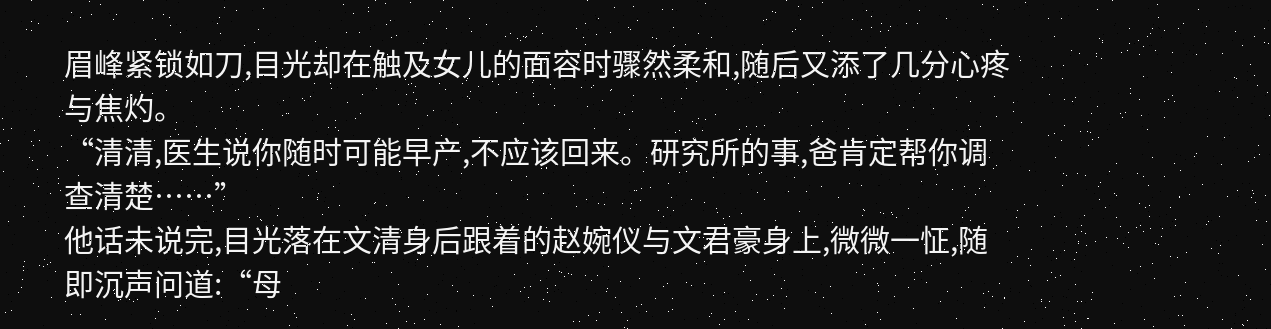眉峰紧锁如刀,目光却在触及女儿的面容时骤然柔和,随后又添了几分心疼与焦灼。
“清清,医生说你随时可能早产,不应该回来。研究所的事,爸肯定帮你调查清楚……”
他话未说完,目光落在文清身后跟着的赵婉仪与文君豪身上,微微一怔,随即沉声问道:“母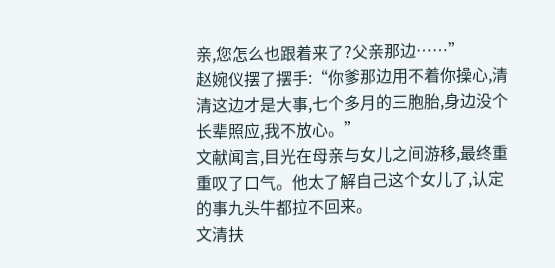亲,您怎么也跟着来了?父亲那边……”
赵婉仪摆了摆手:“你爹那边用不着你操心,清清这边才是大事,七个多月的三胞胎,身边没个长辈照应,我不放心。”
文献闻言,目光在母亲与女儿之间游移,最终重重叹了口气。他太了解自己这个女儿了,认定的事九头牛都拉不回来。
文清扶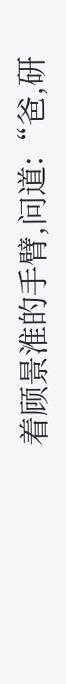着顾景淮的手臂,问道:“爸,研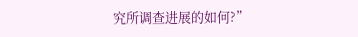究所调查进展的如何?”